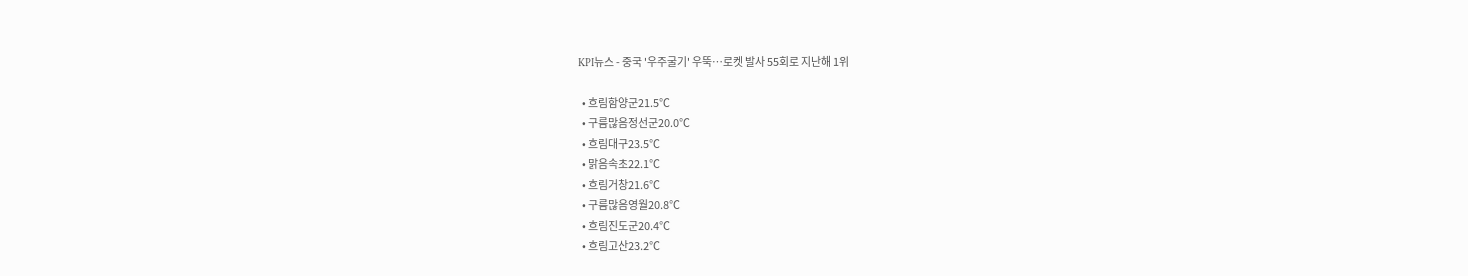KPI뉴스 - 중국 '우주굴기' 우뚝…로켓 발사 55회로 지난해 1위

  • 흐림함양군21.5℃
  • 구름많음정선군20.0℃
  • 흐림대구23.5℃
  • 맑음속초22.1℃
  • 흐림거창21.6℃
  • 구름많음영월20.8℃
  • 흐림진도군20.4℃
  • 흐림고산23.2℃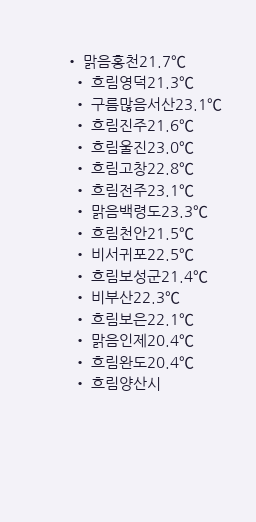• 맑음홍천21.7℃
  • 흐림영덕21.3℃
  • 구름많음서산23.1℃
  • 흐림진주21.6℃
  • 흐림울진23.0℃
  • 흐림고창22.8℃
  • 흐림전주23.1℃
  • 맑음백령도23.3℃
  • 흐림천안21.5℃
  • 비서귀포22.5℃
  • 흐림보성군21.4℃
  • 비부산22.3℃
  • 흐림보은22.1℃
  • 맑음인제20.4℃
  • 흐림완도20.4℃
  • 흐림양산시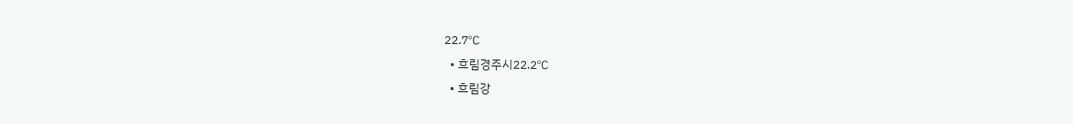22.7℃
  • 흐림경주시22.2℃
  • 흐림강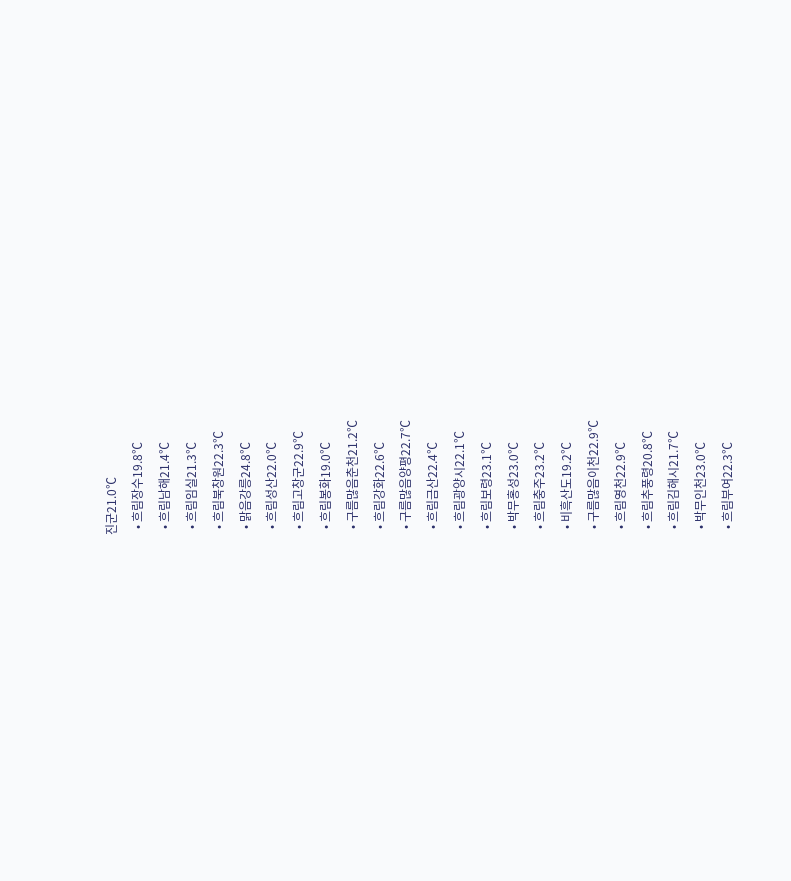진군21.0℃
  • 흐림장수19.8℃
  • 흐림남해21.4℃
  • 흐림임실21.3℃
  • 흐림북창원22.3℃
  • 맑음강릉24.8℃
  • 흐림성산22.0℃
  • 흐림고창군22.9℃
  • 흐림봉화19.0℃
  • 구름많음춘천21.2℃
  • 흐림강화22.6℃
  • 구름많음양평22.7℃
  • 흐림금산22.4℃
  • 흐림광양시22.1℃
  • 흐림보령23.1℃
  • 박무홍성23.0℃
  • 흐림충주23.2℃
  • 비흑산도19.2℃
  • 구름많음이천22.9℃
  • 흐림영천22.9℃
  • 흐림추풍령20.8℃
  • 흐림김해시21.7℃
  • 박무인천23.0℃
  • 흐림부여22.3℃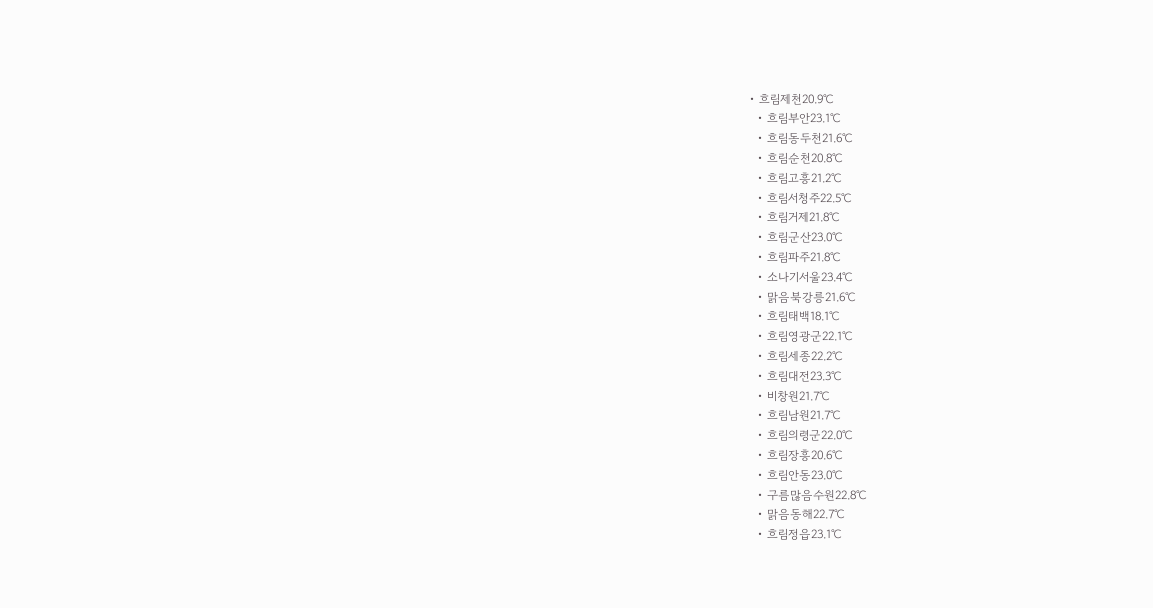• 흐림제천20.9℃
  • 흐림부안23.1℃
  • 흐림동두천21.6℃
  • 흐림순천20.8℃
  • 흐림고흥21.2℃
  • 흐림서청주22.5℃
  • 흐림거제21.8℃
  • 흐림군산23.0℃
  • 흐림파주21.8℃
  • 소나기서울23.4℃
  • 맑음북강릉21.6℃
  • 흐림태백18.1℃
  • 흐림영광군22.1℃
  • 흐림세종22.2℃
  • 흐림대전23.3℃
  • 비창원21.7℃
  • 흐림남원21.7℃
  • 흐림의령군22.0℃
  • 흐림장흥20.6℃
  • 흐림안동23.0℃
  • 구름많음수원22.8℃
  • 맑음동해22.7℃
  • 흐림정읍23.1℃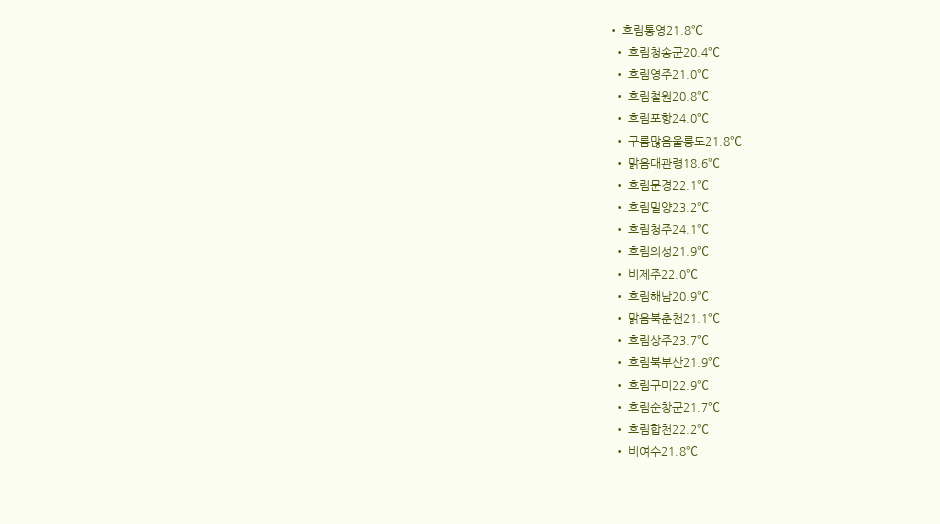• 흐림통영21.8℃
  • 흐림청송군20.4℃
  • 흐림영주21.0℃
  • 흐림철원20.8℃
  • 흐림포항24.0℃
  • 구름많음울릉도21.8℃
  • 맑음대관령18.6℃
  • 흐림문경22.1℃
  • 흐림밀양23.2℃
  • 흐림청주24.1℃
  • 흐림의성21.9℃
  • 비제주22.0℃
  • 흐림해남20.9℃
  • 맑음북춘천21.1℃
  • 흐림상주23.7℃
  • 흐림북부산21.9℃
  • 흐림구미22.9℃
  • 흐림순창군21.7℃
  • 흐림합천22.2℃
  • 비여수21.8℃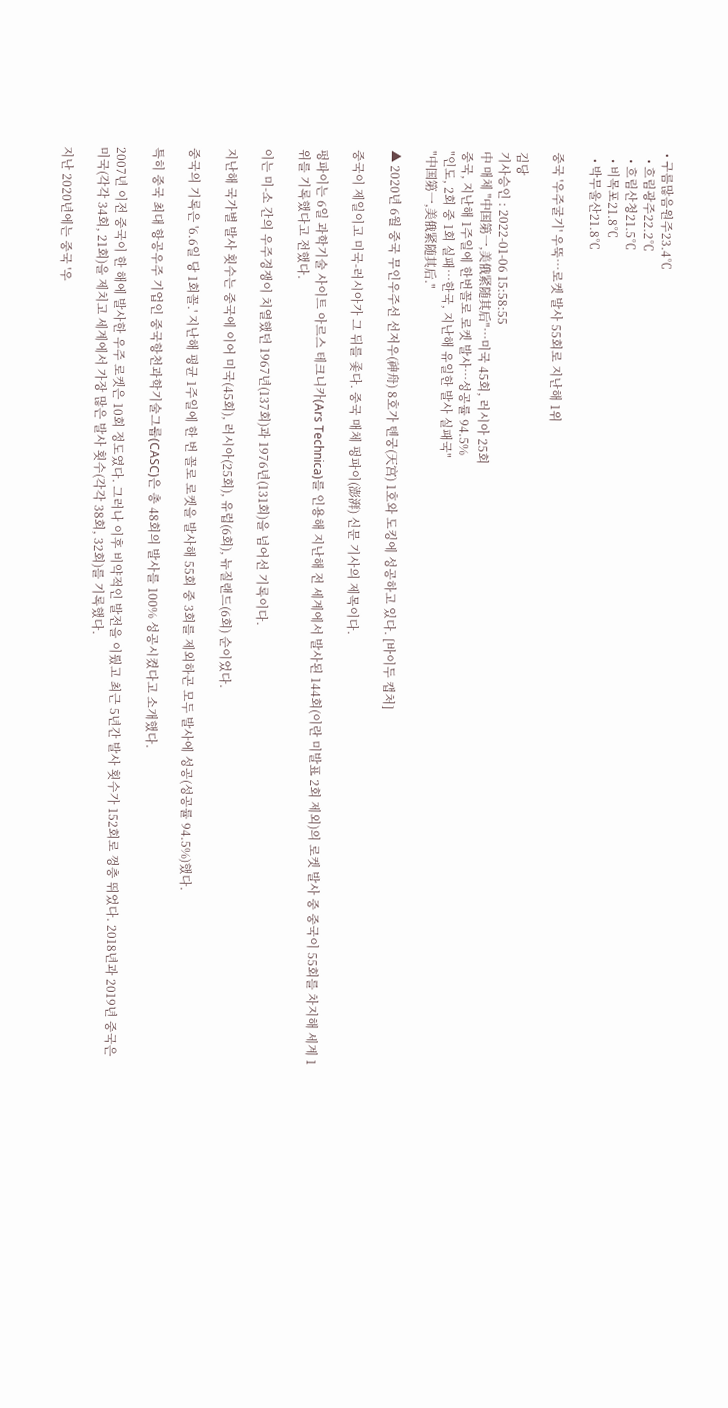• 구름많음원주23.4℃
  • 흐림광주22.2℃
  • 흐림산청21.5℃
  • 비목포21.8℃
  • 박무울산21.8℃

중국 '우주굴기' 우뚝…로켓 발사 55회로 지난해 1위

김당
기사승인 : 2022-01-06 15:58:55
中 매체 "中国第一,美俄紧随其后"…미국 45회, 러시아 25회
중국, 지난해 1주일에 한번꼴로 로켓 발사…성공률 94.5%
"인도, 2회 중 1회 실패…한국, 지난해 유일한 발사 실패국"
"中国第一,美俄紧随其后."

▲ 2020년 6월 중국 무인우주선 선저우(神舟) 8호가 톈궁(天宫) 1호와 도킹에 성공하고 있다. [바이두 캡처]

중국이 제일이고 미국-러시아가 그 뒤를 좇다. 중국 매체 펑파이(澎湃) 신문 기사의 제목이다.

펑파이는 6일 과학기술 사이트 아르스 테크니카(Ars Technica)를 인용해 지난해 전 세계에서 발사된 144회(이란 미발표 2회 제외)의 로켓 발사 중 중국이 55회를 차지해 세계 1위를 기록했다고 전했다.

이는 미-소 간의 우주경쟁이 치열했던 1967년(137회)과 1976년(131회)을 넘어선 기록이다.

지난해 국가별 발사 횟수는 중국에 이어 미국(45회), 러시아(25회), 유럽(6회), 뉴질랜드(6회) 순이었다.

중국의 기록은 '6.6일 당 1회꼴.' 지난해 평균 1주일에 한 번 꼴로 로켓을 발사해 55회 중 3회를 제외하곤 모두 발사에 성공(성공률 94.5%)했다.

특히 중국 최대 항공우주 기업인 중국항천과학기술그룹(CASC)은 총 48회의 발사를 100% 성공시켰다고 소개했다.

2007년 이전 중국이 한 해에 발사한 우주 로켓은 10회 정도였다. 그러나 이후 비약적인 발전을 이뤘고 최근 5년간 발사 횟수가 152회로 껑충 뛰었다. 2018년과 2019년 중국은 미국(각각 34회, 21회)을 제치고 세계에서 가장 많은 발사 횟수(각각 38회, 32회)를 기록했다.

지난 2020년에는 중국 '우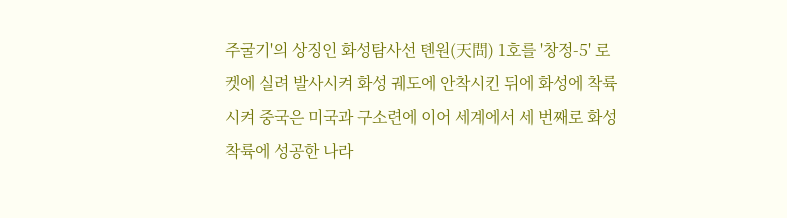주굴기'의 상징인 화성탐사선 톈원(天問) 1호를 '창정-5' 로켓에 실려 발사시켜 화성 궤도에 안착시킨 뒤에 화성에 착륙시켜 중국은 미국과 구소련에 이어 세계에서 세 번째로 화성 착륙에 성공한 나라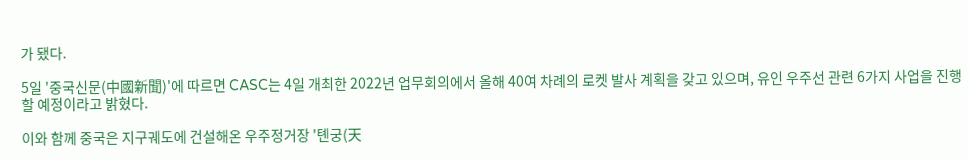가 됐다.

5일 '중국신문(中國新聞)'에 따르면 CASC는 4일 개최한 2022년 업무회의에서 올해 40여 차례의 로켓 발사 계획을 갖고 있으며, 유인 우주선 관련 6가지 사업을 진행할 예정이라고 밝혔다.

이와 함께 중국은 지구궤도에 건설해온 우주정거장 '톈궁(天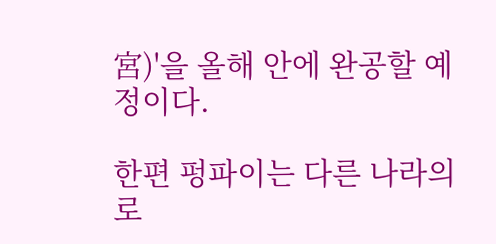宮)'을 올해 안에 완공할 예정이다.

한편 펑파이는 다른 나라의 로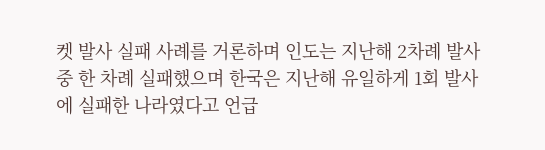켓 발사 실패 사례를 거론하며 인도는 지난해 2차례 발사 중 한 차례 실패했으며 한국은 지난해 유일하게 1회 발사에 실패한 나라였다고 언급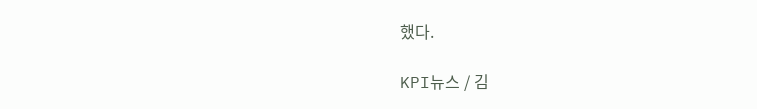했다.

KPI뉴스 / 김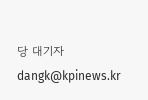당 대기자 dangk@kpinews.kr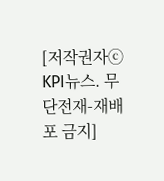[저작권자ⓒ KPI뉴스. 무단전재-재배포 금지]